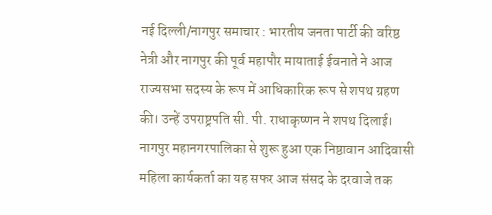नई दिल्ली/नागपुर समाचार : भारतीय जनता पार्टी की वरिष्ठ नेत्री और नागपुर की पूर्व महापौर मायाताई ईवनाते ने आज राज्यसभा सदस्य के रूप में आधिकारिक रूप से शपथ ग्रहण की। उन्हें उपराष्ट्रपति सी. पी. राधाकृष्णन ने शपथ दिलाई। नागपुर महानगरपालिका से शुरू हुआ एक निष्ठावान आदिवासी महिला कार्यकर्ता का यह सफर आज संसद के दरवाजे तक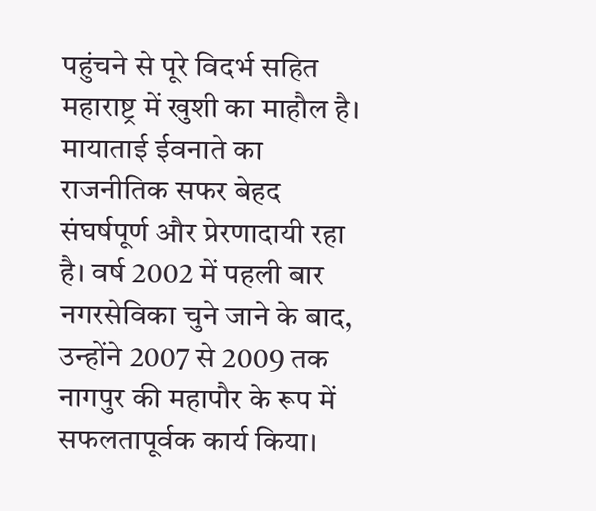पहुंचने से पूरे विदर्भ सहित महाराष्ट्र में खुशी का माहौल है।
मायाताई ईवनाते का राजनीतिक सफर बेहद संघर्षपूर्ण और प्रेरणादायी रहा है। वर्ष 2002 में पहली बार नगरसेविका चुने जाने के बाद, उन्होंने 2007 से 2009 तक नागपुर की महापौर के रूप में सफलतापूर्वक कार्य किया।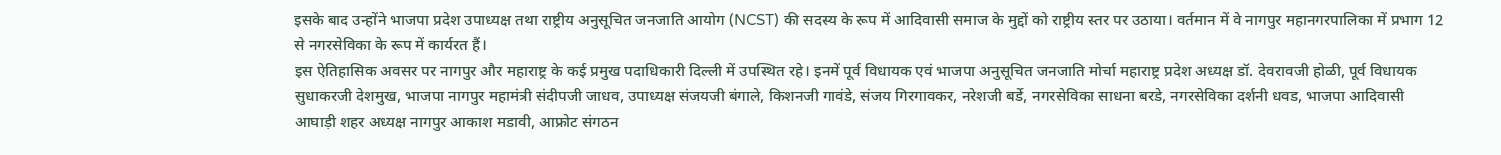इसके बाद उन्होंने भाजपा प्रदेश उपाध्यक्ष तथा राष्ट्रीय अनुसूचित जनजाति आयोग (NCST) की सदस्य के रूप में आदिवासी समाज के मुद्दों को राष्ट्रीय स्तर पर उठाया। वर्तमान में वे नागपुर महानगरपालिका में प्रभाग 12 से नगरसेविका के रूप में कार्यरत हैं।
इस ऐतिहासिक अवसर पर नागपुर और महाराष्ट्र के कई प्रमुख पदाधिकारी दिल्ली में उपस्थित रहे। इनमें पूर्व विधायक एवं भाजपा अनुसूचित जनजाति मोर्चा महाराष्ट्र प्रदेश अध्यक्ष डॉ. देवरावजी होळी, पूर्व विधायक सुधाकरजी देशमुख, भाजपा नागपुर महामंत्री संदीपजी जाधव, उपाध्यक्ष संजयजी बंगाले, किशनजी गावंडे, संजय गिरगावकर, नरेशजी बर्डे, नगरसेविका साधना बरडे, नगरसेविका दर्शनी धवड, भाजपा आदिवासी आघाड़ी शहर अध्यक्ष नागपुर आकाश मडावी, आफ्रोट संगठन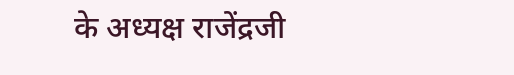के अध्यक्ष राजेंद्रजी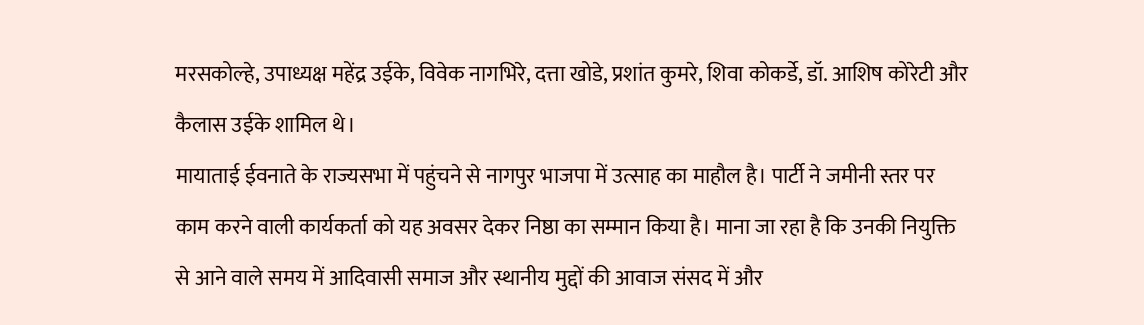मरसकोल्हे, उपाध्यक्ष महेंद्र उईके, विवेक नागभिरे, दत्ता खोडे, प्रशांत कुमरे, शिवा कोकर्डे, डॉ. आशिष कोरेटी और कैलास उईके शामिल थे।
मायाताई ईवनाते के राज्यसभा में पहुंचने से नागपुर भाजपा में उत्साह का माहौल है। पार्टी ने जमीनी स्तर पर काम करने वाली कार्यकर्ता को यह अवसर देकर निष्ठा का सम्मान किया है। माना जा रहा है कि उनकी नियुक्ति से आने वाले समय में आदिवासी समाज और स्थानीय मुद्दों की आवाज संसद में और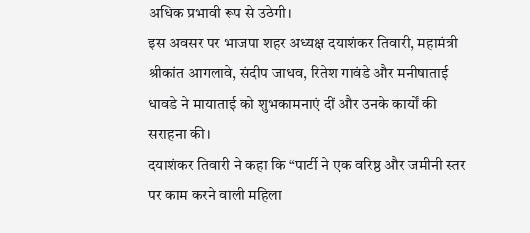अधिक प्रभावी रूप से उठेगी।
इस अवसर पर भाजपा शहर अध्यक्ष दयाशंकर तिवारी, महामंत्री श्रीकांत आगलावे, संदीप जाधव, रितेश गावंडे और मनीषाताई धावडे ने मायाताई को शुभकामनाएं दीं और उनके कार्यों की सराहना की।
दयाशंकर तिवारी ने कहा कि “पार्टी ने एक वरिष्ठ और जमीनी स्तर पर काम करने वाली महिला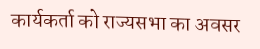कार्यकर्ता को राज्यसभा का अवसर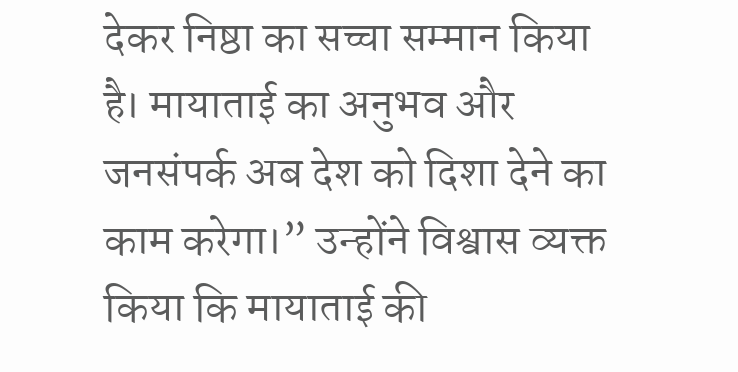देकर निष्ठा का सच्चा सम्मान किया है। मायाताई का अनुभव और जनसंपर्क अब देश को दिशा देने का काम करेगा।” उन्होंने विश्वास व्यक्त किया कि मायाताई की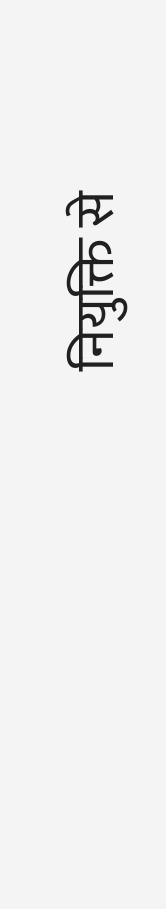नियुक्ति से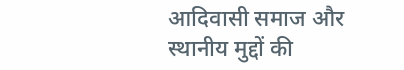आदिवासी समाज और स्थानीय मुद्दों की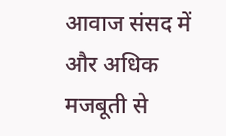आवाज संसद में और अधिक मजबूती से